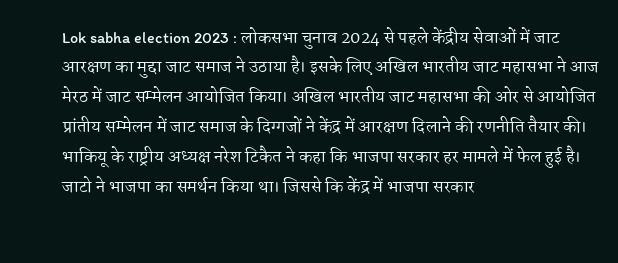Lok sabha election 2023 : लोकसभा चुनाव 2024 से पहले केंद्रीय सेवाओं में जाट आरक्षण का मुद्दा जाट समाज ने उठाया है। इसके लिए अखिल भारतीय जाट महासभा ने आज मेरठ में जाट सम्मेलन आयोजित किया। अखिल भारतीय जाट महासभा की ओर से आयोजित प्रांतीय सम्मेलन में जाट समाज के दिग्गजों ने केंद्र में आरक्षण दिलाने की रणनीति तैयार की। भाकियू के राष्ट्रीय अध्यक्ष नरेश टिकैत ने कहा कि भाजपा सरकार हर मामले में फेल हुई है। जाटो ने भाजपा का समर्थन किया था। जिससे कि केंद्र में भाजपा सरकार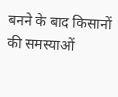बनने के बाद किसानों की समस्याओं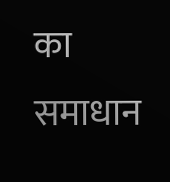का समाधान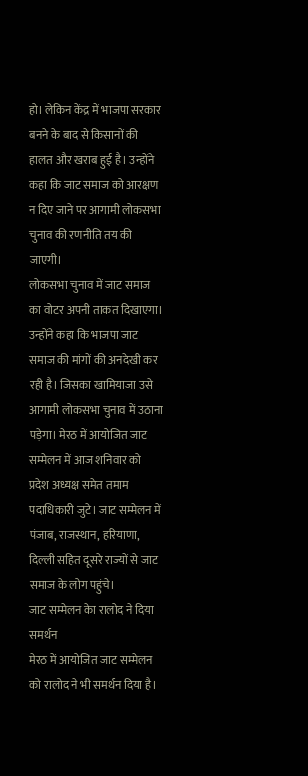हो। लेकिन केंद्र में भाजपा सरकार बनने के बाद से किसानों की हालत और खराब हुई है। उन्होंने कहा कि जाट समाज को आरक्षण न दिए जाने पर आगामी लोकसभा चुनाव की रणनीति तय की जाएगी।
लोकसभा चुनाव में जाट समाज का वोटर अपनी ताकत दिखाएगा। उन्होंने कहा कि भाजपा जाट समाज की मांगों की अनदेखी कर रही है। जिसका खामियाजा उसे आगामी लोकसभा चुनाव में उठाना पड़ेगा। मेरठ में आयोजित जाट सम्मेलन में आज शनिवार को प्रदेश अध्यक्ष समेत तमाम पदाधिकारी जुटे। जाट सम्मेलन में पंजाब, राजस्थान, हरियाणा, दिल्ली सहित दूसरे राज्यों से जाट समाज के लोग पहुंचे।
जाट सम्मेलन केा रालोद ने दिया समर्थन
मेरठ में आयोजित जाट सम्मेलन को रालोद ने भी समर्थन दिया है।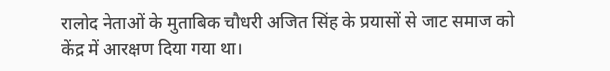रालोद नेताओं के मुताबिक चौधरी अजित सिंह के प्रयासों से जाट समाज को केंद्र में आरक्षण दिया गया था।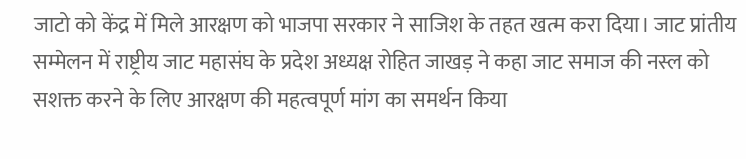जाटो को केंद्र में मिले आरक्षण को भाजपा सरकार ने साजिश के तहत खत्म करा दिया। जाट प्रांतीय सम्मेलन में राष्ट्रीय जाट महासंघ के प्रदेश अध्यक्ष रोहित जाखड़ ने कहा जाट समाज की नस्ल को सशक्त करने के लिए आरक्षण की महत्वपूर्ण मांग का समर्थन किया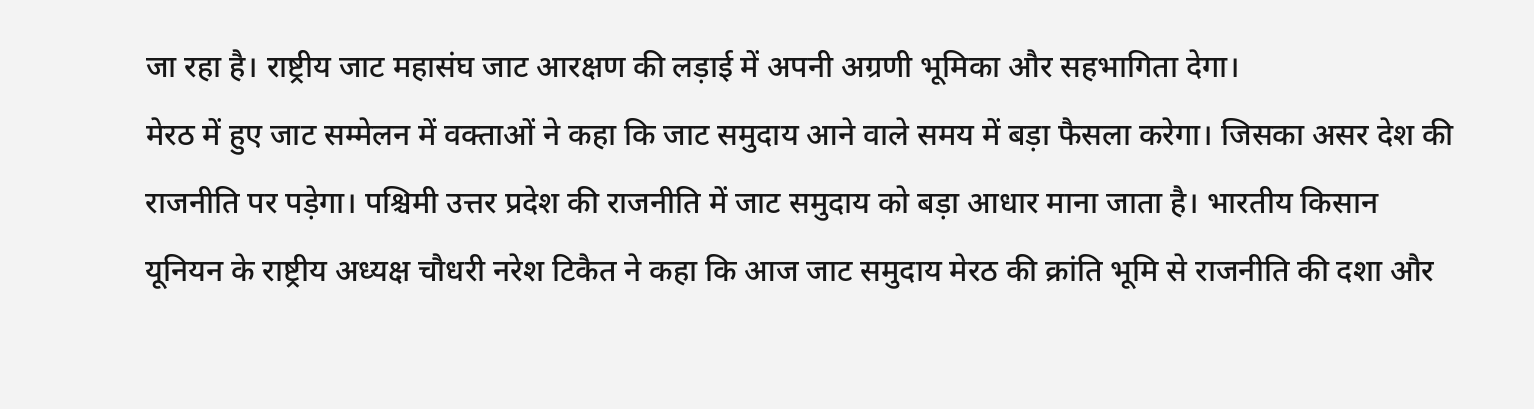जा रहा है। राष्ट्रीय जाट महासंघ जाट आरक्षण की लड़ाई में अपनी अग्रणी भूमिका और सहभागिता देगा।
मेरठ में हुए जाट सम्मेलन में वक्ताओं ने कहा कि जाट समुदाय आने वाले समय में बड़ा फैसला करेगा। जिसका असर देश की राजनीति पर पड़ेगा। पश्चिमी उत्तर प्रदेश की राजनीति में जाट समुदाय को बड़ा आधार माना जाता है। भारतीय किसान यूनियन के राष्ट्रीय अध्यक्ष चौधरी नरेश टिकैत ने कहा कि आज जाट समुदाय मेरठ की क्रांति भूमि से राजनीति की दशा और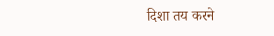दिशा तय करने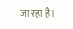जा रहा है।